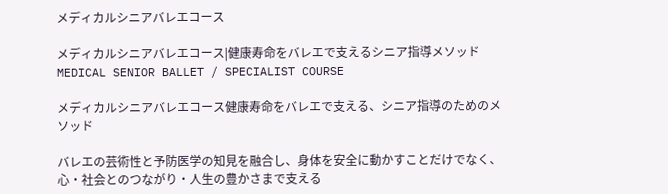メディカルシニアバレエコース

メディカルシニアバレエコース|健康寿命をバレエで支えるシニア指導メソッド
MEDICAL SENIOR BALLET / SPECIALIST COURSE

メディカルシニアバレエコース健康寿命をバレエで支える、シニア指導のためのメソッド

バレエの芸術性と予防医学の知見を融合し、身体を安全に動かすことだけでなく、心・社会とのつながり・人生の豊かさまで支える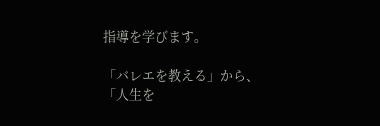指導を学びます。

「バレエを教える」から、
「人生を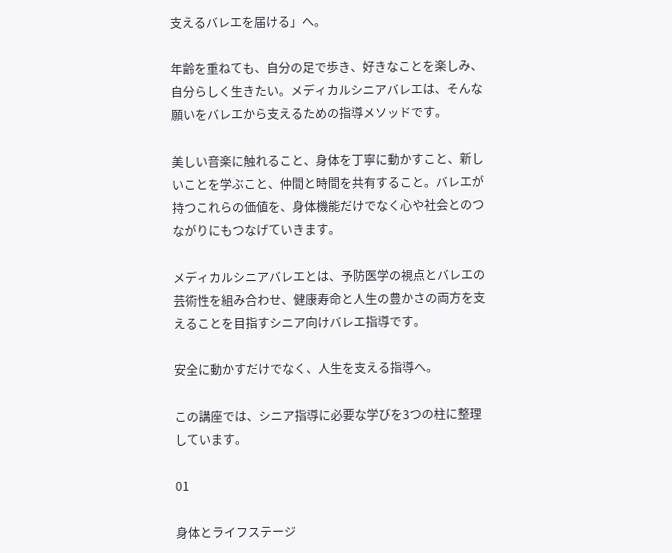支えるバレエを届ける」へ。

年齢を重ねても、自分の足で歩き、好きなことを楽しみ、自分らしく生きたい。メディカルシニアバレエは、そんな願いをバレエから支えるための指導メソッドです。

美しい音楽に触れること、身体を丁寧に動かすこと、新しいことを学ぶこと、仲間と時間を共有すること。バレエが持つこれらの価値を、身体機能だけでなく心や社会とのつながりにもつなげていきます。

メディカルシニアバレエとは、予防医学の視点とバレエの芸術性を組み合わせ、健康寿命と人生の豊かさの両方を支えることを目指すシニア向けバレエ指導です。

安全に動かすだけでなく、人生を支える指導へ。

この講座では、シニア指導に必要な学びを3つの柱に整理しています。

01

身体とライフステージ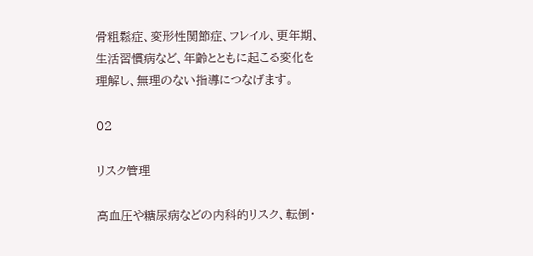骨粗鬆症、変形性関節症、フレイル、更年期、生活習慣病など、年齢とともに起こる変化を理解し、無理のない指導につなげます。

02

リスク管理

高血圧や糖尿病などの内科的リスク、転倒・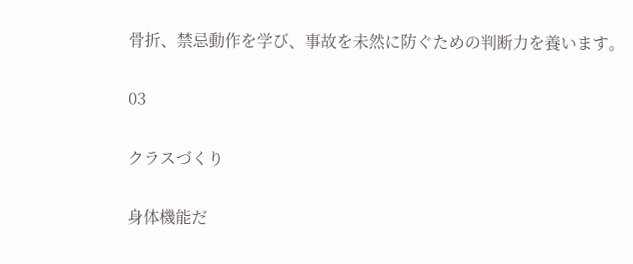骨折、禁忌動作を学び、事故を未然に防ぐための判断力を養います。

03

クラスづくり

身体機能だ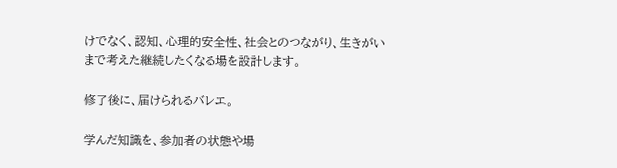けでなく、認知、心理的安全性、社会とのつながり、生きがいまで考えた継続したくなる場を設計します。

修了後に、届けられるバレエ。

学んだ知識を、参加者の状態や場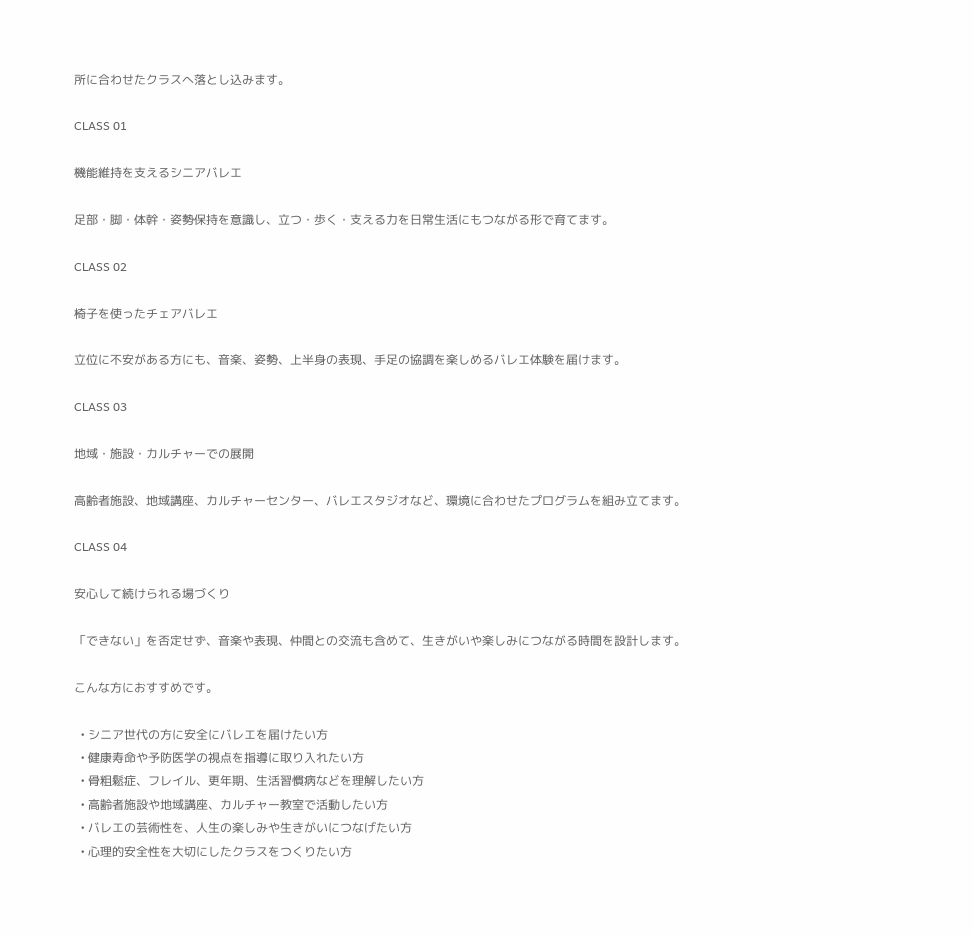所に合わせたクラスへ落とし込みます。

CLASS 01

機能維持を支えるシニアバレエ

足部・脚・体幹・姿勢保持を意識し、立つ・歩く・支える力を日常生活にもつながる形で育てます。

CLASS 02

椅子を使ったチェアバレエ

立位に不安がある方にも、音楽、姿勢、上半身の表現、手足の協調を楽しめるバレエ体験を届けます。

CLASS 03

地域・施設・カルチャーでの展開

高齢者施設、地域講座、カルチャーセンター、バレエスタジオなど、環境に合わせたプログラムを組み立てます。

CLASS 04

安心して続けられる場づくり

「できない」を否定せず、音楽や表現、仲間との交流も含めて、生きがいや楽しみにつながる時間を設計します。

こんな方におすすめです。

  • シニア世代の方に安全にバレエを届けたい方
  • 健康寿命や予防医学の視点を指導に取り入れたい方
  • 骨粗鬆症、フレイル、更年期、生活習慣病などを理解したい方
  • 高齢者施設や地域講座、カルチャー教室で活動したい方
  • バレエの芸術性を、人生の楽しみや生きがいにつなげたい方
  • 心理的安全性を大切にしたクラスをつくりたい方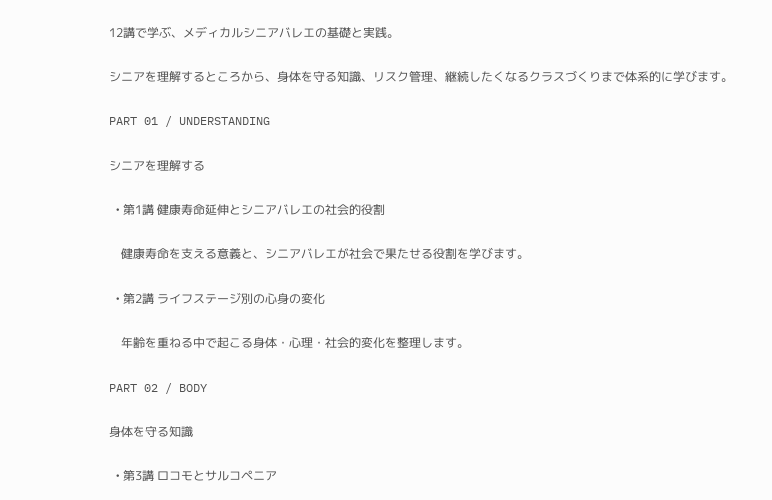12講で学ぶ、メディカルシニアバレエの基礎と実践。

シニアを理解するところから、身体を守る知識、リスク管理、継続したくなるクラスづくりまで体系的に学びます。

PART 01 / UNDERSTANDING

シニアを理解する

  • 第1講 健康寿命延伸とシニアバレエの社会的役割

    健康寿命を支える意義と、シニアバレエが社会で果たせる役割を学びます。

  • 第2講 ライフステージ別の心身の変化

    年齢を重ねる中で起こる身体・心理・社会的変化を整理します。

PART 02 / BODY

身体を守る知識

  • 第3講 ロコモとサルコペニア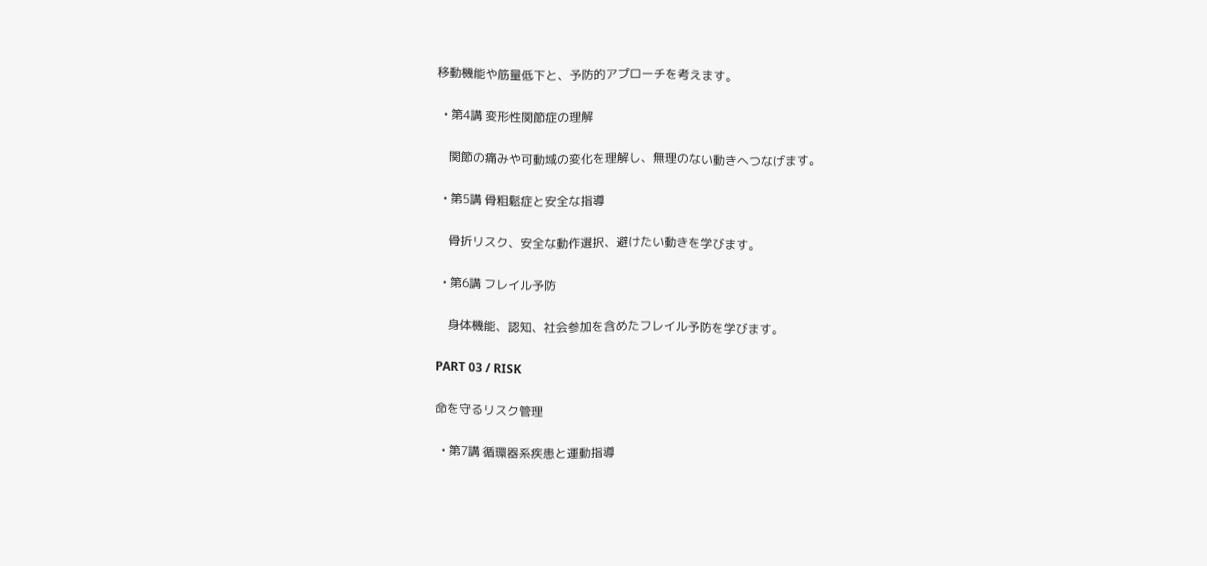移動機能や筋量低下と、予防的アプローチを考えます。

  • 第4講 変形性関節症の理解

    関節の痛みや可動域の変化を理解し、無理のない動きへつなげます。

  • 第5講 骨粗鬆症と安全な指導

    骨折リスク、安全な動作選択、避けたい動きを学びます。

  • 第6講 フレイル予防

    身体機能、認知、社会参加を含めたフレイル予防を学びます。

PART 03 / RISK

命を守るリスク管理

  • 第7講 循環器系疾患と運動指導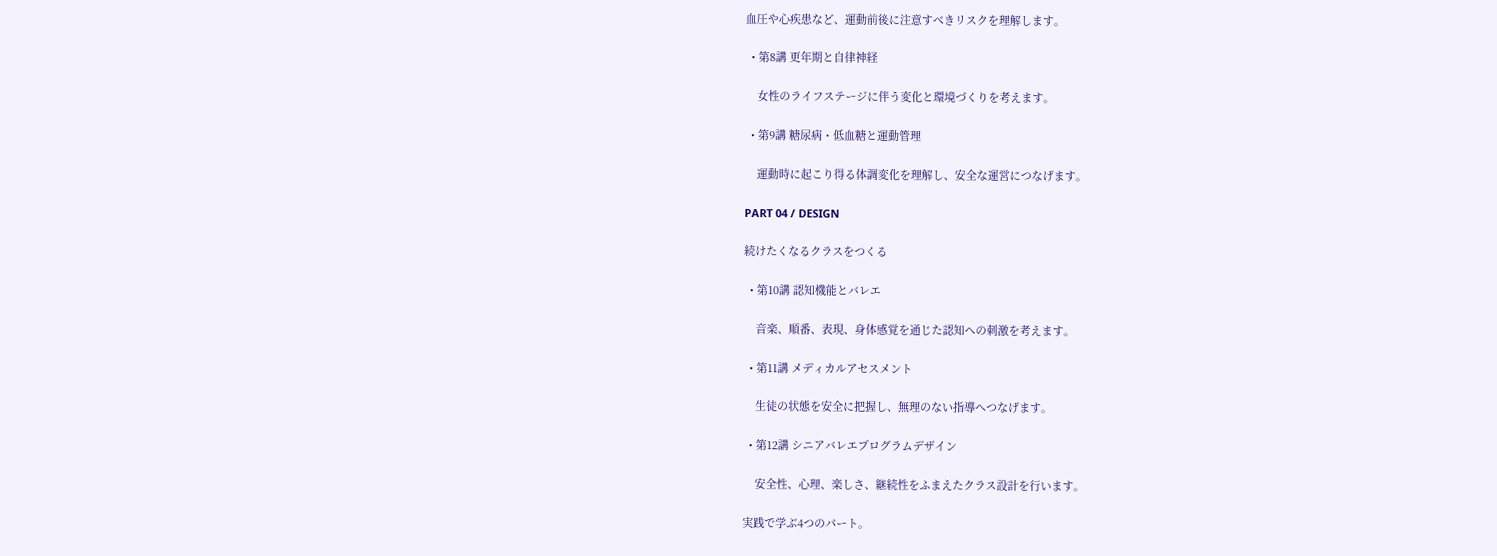血圧や心疾患など、運動前後に注意すべきリスクを理解します。

  • 第8講 更年期と自律神経

    女性のライフステージに伴う変化と環境づくりを考えます。

  • 第9講 糖尿病・低血糖と運動管理

    運動時に起こり得る体調変化を理解し、安全な運営につなげます。

PART 04 / DESIGN

続けたくなるクラスをつくる

  • 第10講 認知機能とバレエ

    音楽、順番、表現、身体感覚を通じた認知への刺激を考えます。

  • 第11講 メディカルアセスメント

    生徒の状態を安全に把握し、無理のない指導へつなげます。

  • 第12講 シニアバレエプログラムデザイン

    安全性、心理、楽しさ、継続性をふまえたクラス設計を行います。

実践で学ぶ4つのパート。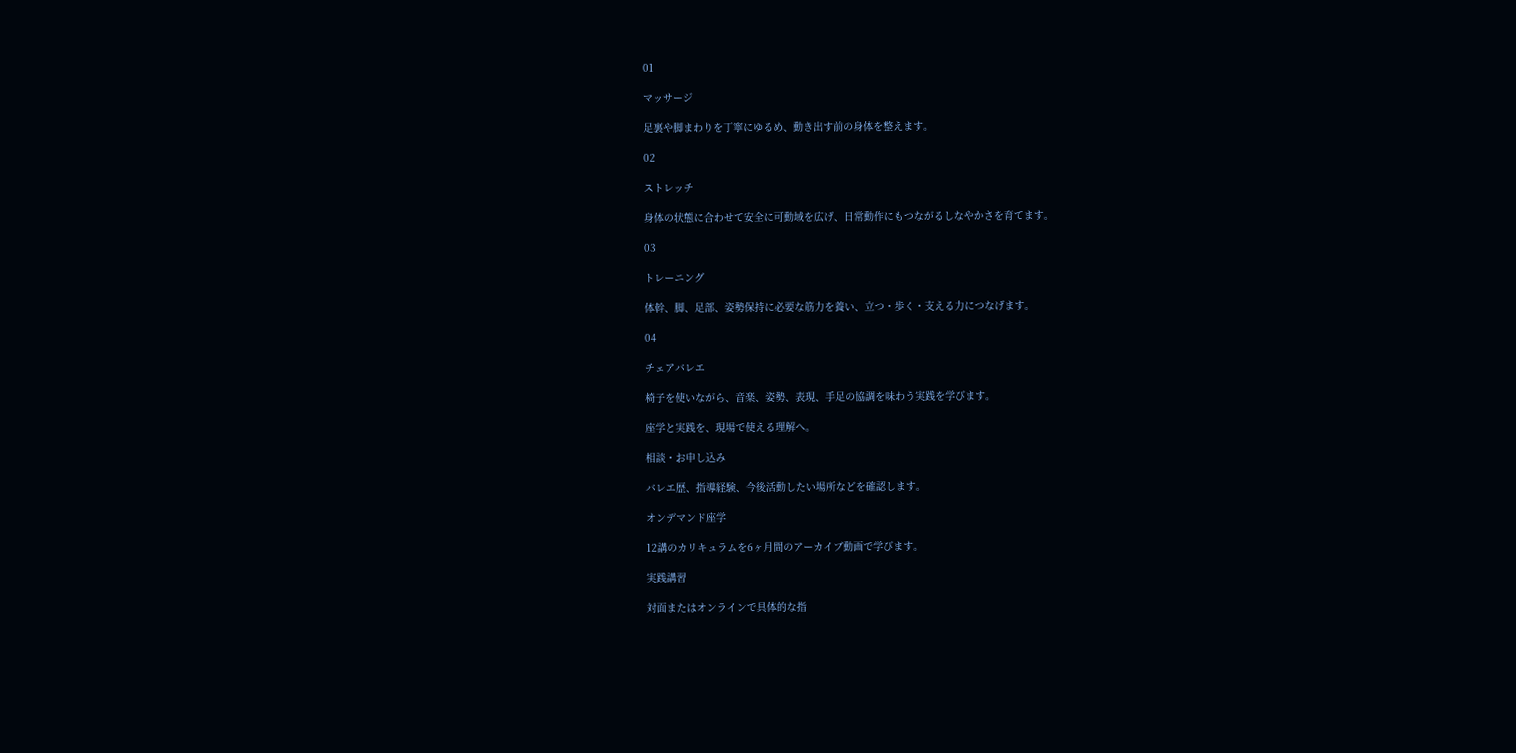01

マッサージ

足裏や脚まわりを丁寧にゆるめ、動き出す前の身体を整えます。

02

ストレッチ

身体の状態に合わせて安全に可動域を広げ、日常動作にもつながるしなやかさを育てます。

03

トレーニング

体幹、脚、足部、姿勢保持に必要な筋力を養い、立つ・歩く・支える力につなげます。

04

チェアバレエ

椅子を使いながら、音楽、姿勢、表現、手足の協調を味わう実践を学びます。

座学と実践を、現場で使える理解へ。

相談・お申し込み

バレエ歴、指導経験、今後活動したい場所などを確認します。

オンデマンド座学

12講のカリキュラムを6ヶ月間のアーカイブ動画で学びます。

実践講習

対面またはオンラインで具体的な指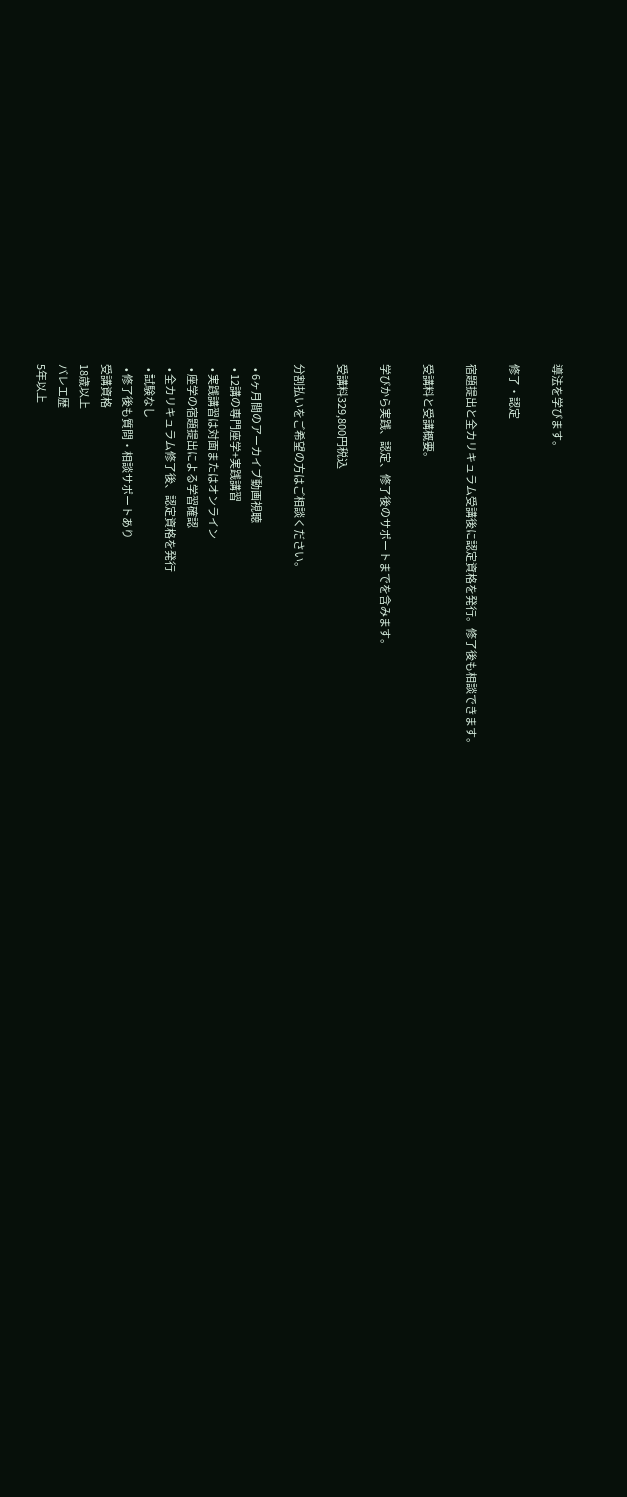導法を学びます。

修了・認定

宿題提出と全カリキュラム受講後に認定資格を発行。修了後も相談できます。

受講料と受講概要。

学びから実践、認定、修了後のサポートまでを含みます。

受講料329,800円税込

分割払いをご希望の方はご相談ください。

  • 6ヶ月間のアーカイブ動画視聴
  • 12講の専門座学+実践講習
  • 実践講習は対面またはオンライン
  • 座学の宿題提出による学習確認
  • 全カリキュラム修了後、認定資格を発行
  • 試験なし
  • 修了後も質問・相談サポートあり
受講資格
18歳以上
バレエ歴
5年以上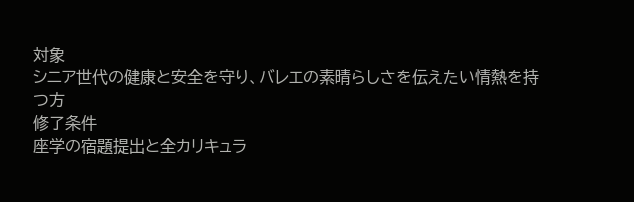対象
シニア世代の健康と安全を守り、バレエの素晴らしさを伝えたい情熱を持つ方
修了条件
座学の宿題提出と全カリキュラ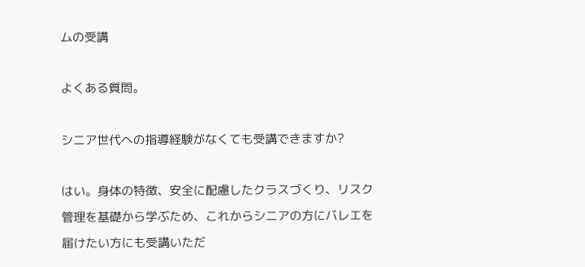ムの受講

よくある質問。

シニア世代への指導経験がなくても受講できますか?

はい。身体の特徴、安全に配慮したクラスづくり、リスク管理を基礎から学ぶため、これからシニアの方にバレエを届けたい方にも受講いただ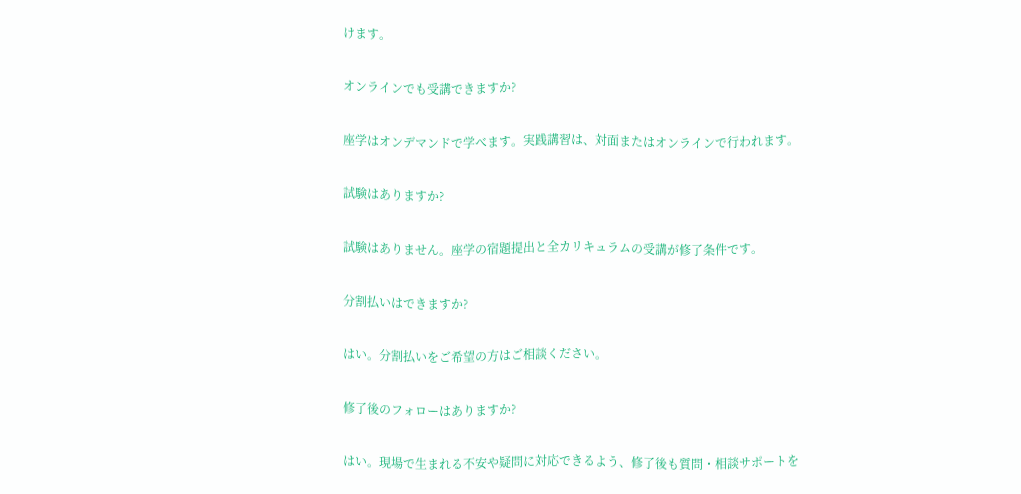けます。

オンラインでも受講できますか?

座学はオンデマンドで学べます。実践講習は、対面またはオンラインで行われます。

試験はありますか?

試験はありません。座学の宿題提出と全カリキュラムの受講が修了条件です。

分割払いはできますか?

はい。分割払いをご希望の方はご相談ください。

修了後のフォローはありますか?

はい。現場で生まれる不安や疑問に対応できるよう、修了後も質問・相談サポートを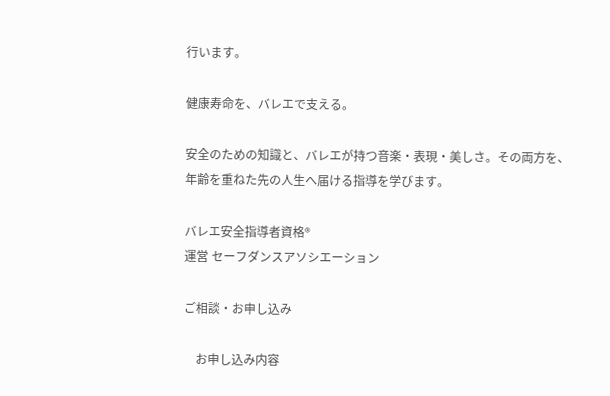行います。

健康寿命を、バレエで支える。

安全のための知識と、バレエが持つ音楽・表現・美しさ。その両方を、年齢を重ねた先の人生へ届ける指導を学びます。

バレエ安全指導者資格®
運営 セーフダンスアソシエーション

ご相談・お申し込み

    お申し込み内容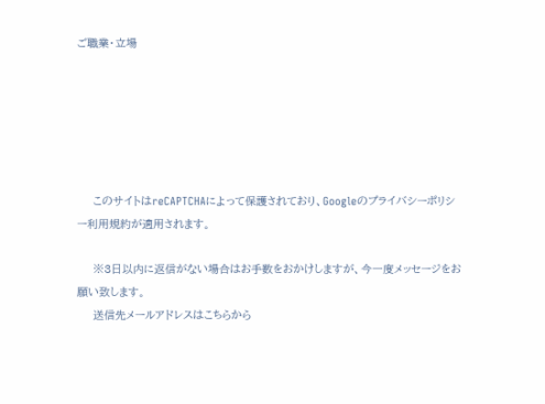ご職業・立場






    このサイトはreCAPTCHAによって保護されており、Googleのプライバシーポリシー利用規約が適用されます。

    ※3日以内に返信がない場合はお手数をおかけしますが、今一度メッセージをお願い致します。
    送信先メールアドレスはこちらから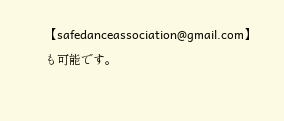【safedanceassociation@gmail.com】も可能です。